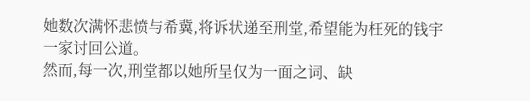她数次满怀悲愤与希冀,将诉状递至刑堂,希望能为枉死的钱宇一家讨回公道。
然而,每一次,刑堂都以她所呈仅为一面之词、缺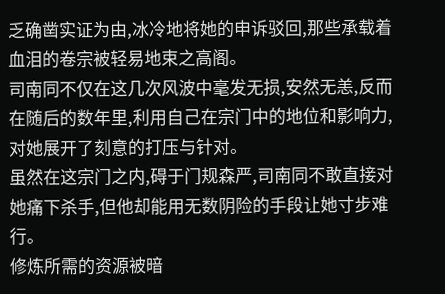乏确凿实证为由,冰冷地将她的申诉驳回,那些承载着血泪的卷宗被轻易地束之高阁。
司南同不仅在这几次风波中毫发无损,安然无恙,反而在随后的数年里,利用自己在宗门中的地位和影响力,对她展开了刻意的打压与针对。
虽然在这宗门之内,碍于门规森严,司南同不敢直接对她痛下杀手,但他却能用无数阴险的手段让她寸步难行。
修炼所需的资源被暗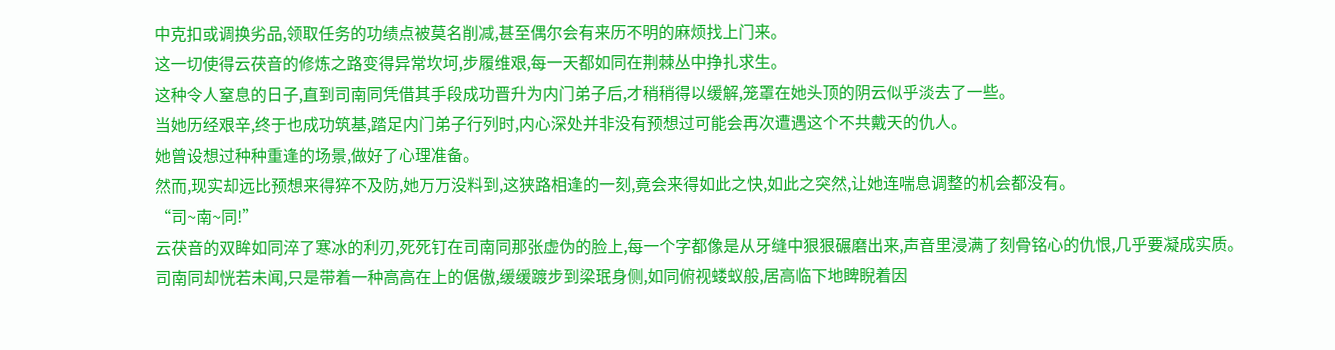中克扣或调换劣品,领取任务的功绩点被莫名削减,甚至偶尔会有来历不明的麻烦找上门来。
这一切使得云茯音的修炼之路变得异常坎坷,步履维艰,每一天都如同在荆棘丛中挣扎求生。
这种令人窒息的日子,直到司南同凭借其手段成功晋升为内门弟子后,才稍稍得以缓解,笼罩在她头顶的阴云似乎淡去了一些。
当她历经艰辛,终于也成功筑基,踏足内门弟子行列时,内心深处并非没有预想过可能会再次遭遇这个不共戴天的仇人。
她曾设想过种种重逢的场景,做好了心理准备。
然而,现实却远比预想来得猝不及防,她万万没料到,这狭路相逢的一刻,竟会来得如此之快,如此之突然,让她连喘息调整的机会都没有。
“司~南~同!”
云茯音的双眸如同淬了寒冰的利刃,死死钉在司南同那张虚伪的脸上,每一个字都像是从牙缝中狠狠碾磨出来,声音里浸满了刻骨铭心的仇恨,几乎要凝成实质。
司南同却恍若未闻,只是带着一种高高在上的倨傲,缓缓踱步到梁珉身侧,如同俯视蝼蚁般,居高临下地睥睨着因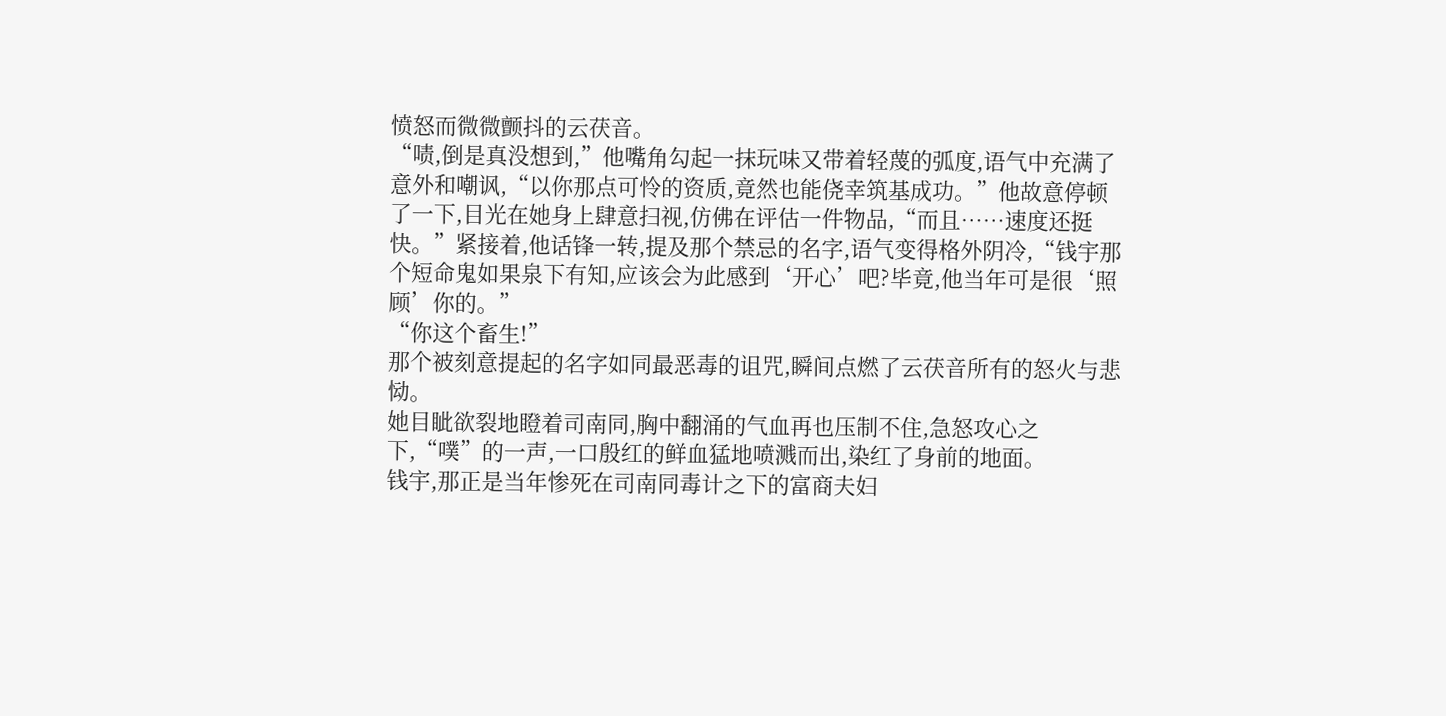愤怒而微微颤抖的云茯音。
“啧,倒是真没想到,”他嘴角勾起一抹玩味又带着轻蔑的弧度,语气中充满了意外和嘲讽,“以你那点可怜的资质,竟然也能侥幸筑基成功。”他故意停顿了一下,目光在她身上肆意扫视,仿佛在评估一件物品,“而且……速度还挺快。”紧接着,他话锋一转,提及那个禁忌的名字,语气变得格外阴冷,“钱宇那个短命鬼如果泉下有知,应该会为此感到‘开心’吧?毕竟,他当年可是很‘照顾’你的。”
“你这个畜生!”
那个被刻意提起的名字如同最恶毒的诅咒,瞬间点燃了云茯音所有的怒火与悲恸。
她目眦欲裂地瞪着司南同,胸中翻涌的气血再也压制不住,急怒攻心之下,“噗”的一声,一口殷红的鲜血猛地喷溅而出,染红了身前的地面。
钱宇,那正是当年惨死在司南同毒计之下的富商夫妇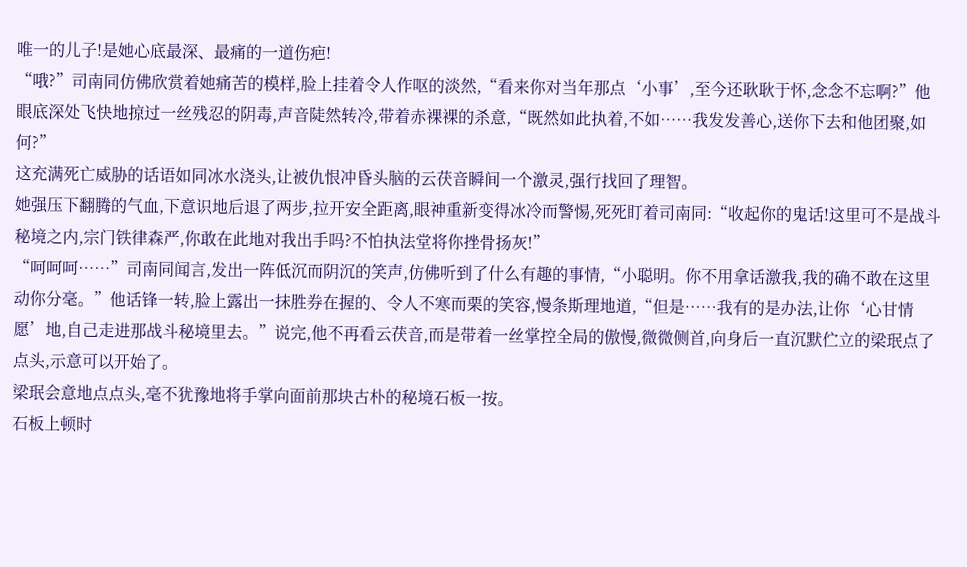唯一的儿子!是她心底最深、最痛的一道伤疤!
“哦?”司南同仿佛欣赏着她痛苦的模样,脸上挂着令人作呕的淡然,“看来你对当年那点‘小事’,至今还耿耿于怀,念念不忘啊?”他眼底深处飞快地掠过一丝残忍的阴毒,声音陡然转冷,带着赤裸裸的杀意,“既然如此执着,不如……我发发善心,送你下去和他团聚,如何?”
这充满死亡威胁的话语如同冰水浇头,让被仇恨冲昏头脑的云茯音瞬间一个激灵,强行找回了理智。
她强压下翻腾的气血,下意识地后退了两步,拉开安全距离,眼神重新变得冰冷而警惕,死死盯着司南同:“收起你的鬼话!这里可不是战斗秘境之内,宗门铁律森严,你敢在此地对我出手吗?不怕执法堂将你挫骨扬灰!”
“呵呵呵……”司南同闻言,发出一阵低沉而阴沉的笑声,仿佛听到了什么有趣的事情,“小聪明。你不用拿话激我,我的确不敢在这里动你分毫。”他话锋一转,脸上露出一抹胜券在握的、令人不寒而栗的笑容,慢条斯理地道,“但是……我有的是办法,让你‘心甘情愿’地,自己走进那战斗秘境里去。”说完,他不再看云茯音,而是带着一丝掌控全局的傲慢,微微侧首,向身后一直沉默伫立的梁珉点了点头,示意可以开始了。
梁珉会意地点点头,毫不犹豫地将手掌向面前那块古朴的秘境石板一按。
石板上顿时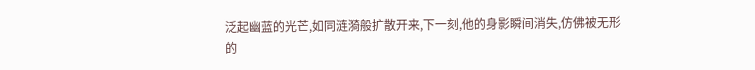泛起幽蓝的光芒,如同涟漪般扩散开来,下一刻,他的身影瞬间消失,仿佛被无形的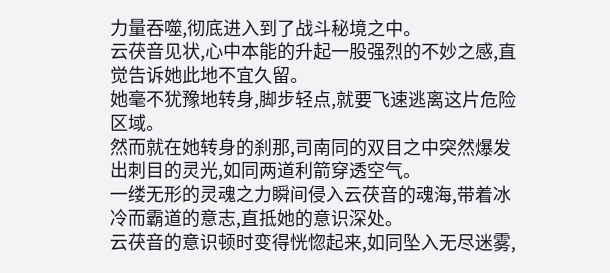力量吞噬,彻底进入到了战斗秘境之中。
云茯音见状,心中本能的升起一股强烈的不妙之感,直觉告诉她此地不宜久留。
她毫不犹豫地转身,脚步轻点,就要飞速逃离这片危险区域。
然而就在她转身的刹那,司南同的双目之中突然爆发出刺目的灵光,如同两道利箭穿透空气。
一缕无形的灵魂之力瞬间侵入云茯音的魂海,带着冰冷而霸道的意志,直抵她的意识深处。
云茯音的意识顿时变得恍惚起来,如同坠入无尽迷雾,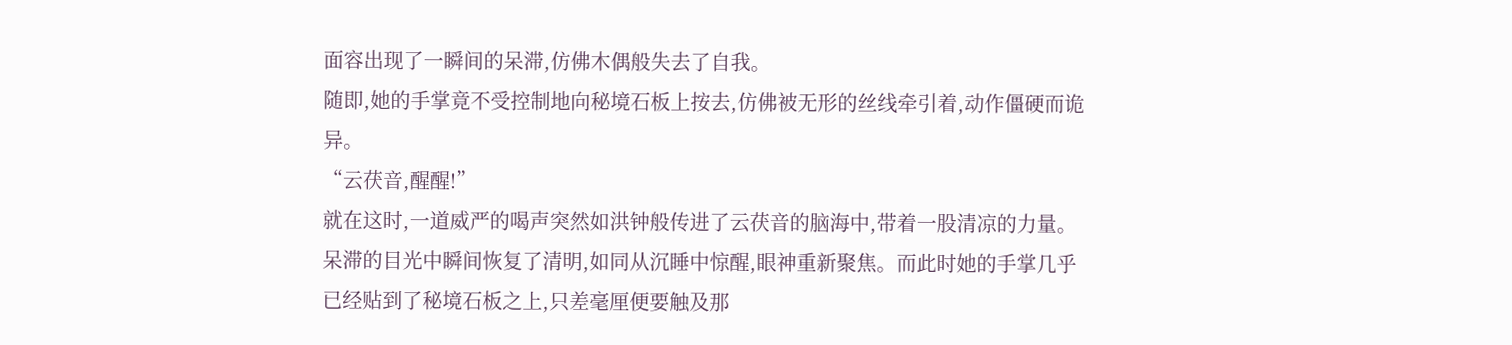面容出现了一瞬间的呆滞,仿佛木偶般失去了自我。
随即,她的手掌竟不受控制地向秘境石板上按去,仿佛被无形的丝线牵引着,动作僵硬而诡异。
“云茯音,醒醒!”
就在这时,一道威严的喝声突然如洪钟般传进了云茯音的脑海中,带着一股清凉的力量。
呆滞的目光中瞬间恢复了清明,如同从沉睡中惊醒,眼神重新聚焦。而此时她的手掌几乎已经贴到了秘境石板之上,只差毫厘便要触及那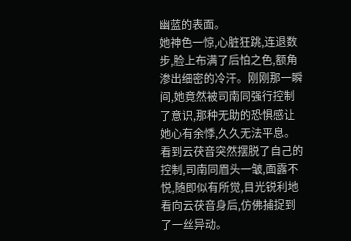幽蓝的表面。
她神色一惊,心脏狂跳,连退数步,脸上布满了后怕之色,额角渗出细密的冷汗。刚刚那一瞬间,她竟然被司南同强行控制了意识,那种无助的恐惧感让她心有余悸,久久无法平息。
看到云茯音突然摆脱了自己的控制,司南同眉头一皱,面露不悦,随即似有所觉,目光锐利地看向云茯音身后,仿佛捕捉到了一丝异动。